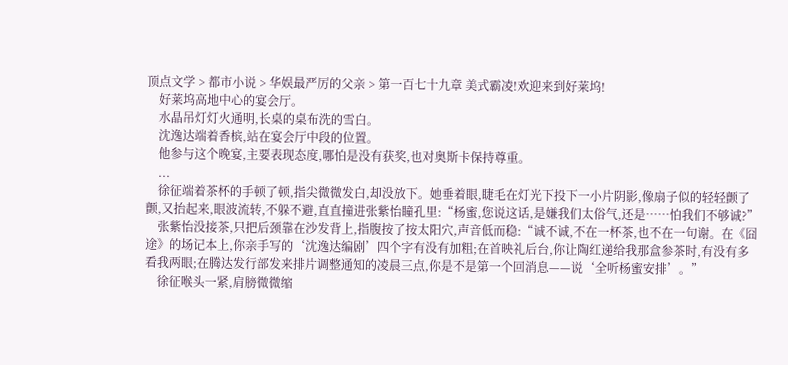顶点文学 > 都市小说 > 华娱最严厉的父亲 > 第一百七十九章 美式霸凌!欢迎来到好莱坞!
    好莱坞高地中心的宴会厅。
    水晶吊灯灯火通明,长桌的桌布洗的雪白。
    沈逸达端着香槟,站在宴会厅中段的位置。
    他参与这个晚宴,主要表现态度,哪怕是没有获奖,也对奥斯卡保持尊重。
    ...
    徐征端着茶杯的手顿了顿,指尖微微发白,却没放下。她垂着眼,睫毛在灯光下投下一小片阴影,像扇子似的轻轻颤了颤,又抬起来,眼波流转,不躲不避,直直撞进张紫怡瞳孔里:“杨蜜,您说这话,是嫌我们太俗气,还是……怕我们不够诚?”
    张紫怡没接茶,只把后颈靠在沙发背上,指腹按了按太阳穴,声音低而稳:“诚不诚,不在一杯茶,也不在一句谢。在《囧途》的场记本上,你亲手写的‘沈逸达编剧’四个字有没有加粗;在首映礼后台,你让陶红递给我那盒参茶时,有没有多看我两眼;在腾达发行部发来排片调整通知的凌晨三点,你是不是第一个回消息——说‘全听杨蜜安排’。”
    徐征喉头一紧,肩膀微微缩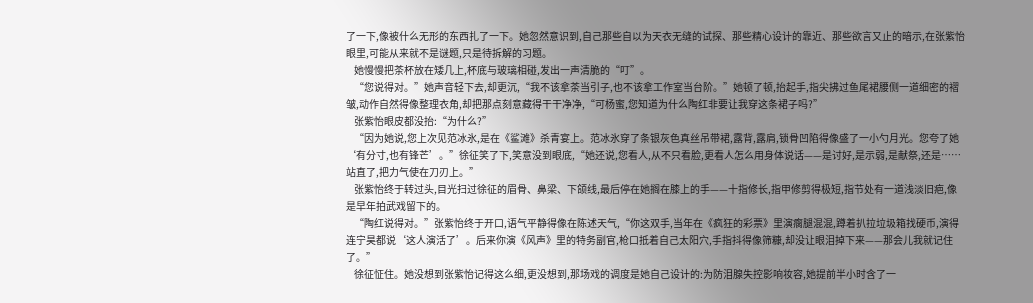了一下,像被什么无形的东西扎了一下。她忽然意识到,自己那些自以为天衣无缝的试探、那些精心设计的靠近、那些欲言又止的暗示,在张紫怡眼里,可能从来就不是谜题,只是待拆解的习题。
    她慢慢把茶杯放在矮几上,杯底与玻璃相碰,发出一声清脆的“叮”。
    “您说得对。”她声音轻下去,却更沉,“我不该拿茶当引子,也不该拿工作室当台阶。”她顿了顿,抬起手,指尖拂过鱼尾裙腰侧一道细密的褶皱,动作自然得像整理衣角,却把那点刻意藏得干干净净,“可杨蜜,您知道为什么陶红非要让我穿这条裙子吗?”
    张紫怡眼皮都没抬:“为什么?”
    “因为她说,您上次见范冰氷,是在《鲨滩》杀青宴上。范冰氷穿了条银灰色真丝吊带裙,露背,露肩,锁骨凹陷得像盛了一小勺月光。您夸了她‘有分寸,也有锋芒’。”徐征笑了下,笑意没到眼底,“她还说,您看人,从不只看脸,更看人怎么用身体说话——是讨好,是示弱,是献祭,还是……站直了,把力气使在刀刃上。”
    张紫怡终于转过头,目光扫过徐征的眉骨、鼻梁、下颌线,最后停在她搁在膝上的手——十指修长,指甲修剪得极短,指节处有一道浅淡旧疤,像是早年拍武戏留下的。
    “陶红说得对。”张紫怡终于开口,语气平静得像在陈述天气,“你这双手,当年在《疯狂的彩票》里演瘸腿混混,蹲着扒拉垃圾箱找硬币,演得连宁昊都说‘这人演活了’。后来你演《风声》里的特务副官,枪口抵着自己太阳穴,手指抖得像筛糠,却没让眼泪掉下来——那会儿我就记住了。”
    徐征怔住。她没想到张紫怡记得这么细,更没想到,那场戏的调度是她自己设计的:为防泪腺失控影响妆容,她提前半小时含了一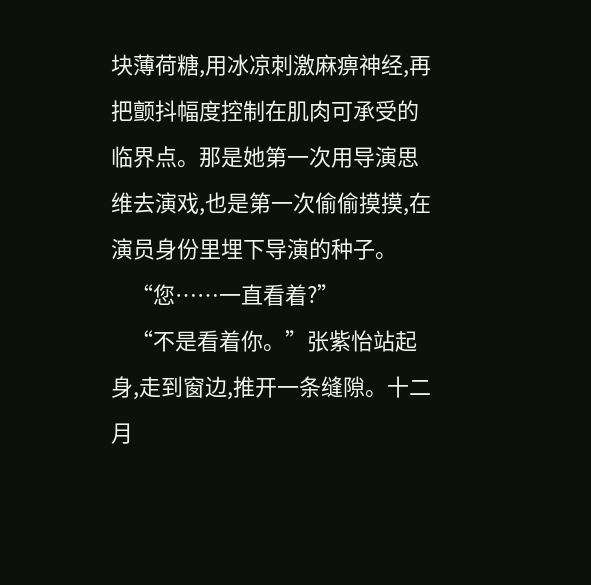块薄荷糖,用冰凉刺激麻痹神经,再把颤抖幅度控制在肌肉可承受的临界点。那是她第一次用导演思维去演戏,也是第一次偷偷摸摸,在演员身份里埋下导演的种子。
    “您……一直看着?”
    “不是看着你。”张紫怡站起身,走到窗边,推开一条缝隙。十二月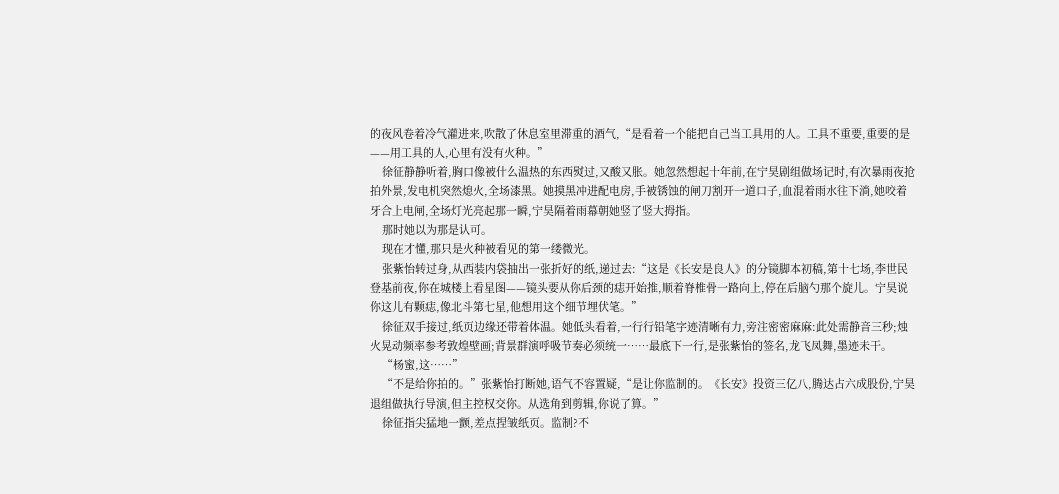的夜风卷着冷气灌进来,吹散了休息室里滞重的酒气,“是看着一个能把自己当工具用的人。工具不重要,重要的是——用工具的人,心里有没有火种。”
    徐征静静听着,胸口像被什么温热的东西熨过,又酸又胀。她忽然想起十年前,在宁昊剧组做场记时,有次暴雨夜抢拍外景,发电机突然熄火,全场漆黑。她摸黑冲进配电房,手被锈蚀的闸刀割开一道口子,血混着雨水往下淌,她咬着牙合上电闸,全场灯光亮起那一瞬,宁昊隔着雨幕朝她竖了竖大拇指。
    那时她以为那是认可。
    现在才懂,那只是火种被看见的第一缕微光。
    张紫怡转过身,从西装内袋抽出一张折好的纸,递过去:“这是《长安是良人》的分镜脚本初稿,第十七场,李世民登基前夜,你在城楼上看星图——镜头要从你后颈的痣开始推,顺着脊椎骨一路向上,停在后脑勺那个旋儿。宁昊说你这儿有颗痣,像北斗第七星,他想用这个细节埋伏笔。”
    徐征双手接过,纸页边缘还带着体温。她低头看着,一行行铅笔字迹清晰有力,旁注密密麻麻:此处需静音三秒;烛火晃动频率参考敦煌壁画;背景群演呼吸节奏必须统一……最底下一行,是张紫怡的签名,龙飞凤舞,墨迹未干。
    “杨蜜,这……”
    “不是给你拍的。”张紫怡打断她,语气不容置疑,“是让你监制的。《长安》投资三亿八,腾达占六成股份,宁昊退组做执行导演,但主控权交你。从选角到剪辑,你说了算。”
    徐征指尖猛地一颤,差点捏皱纸页。监制?不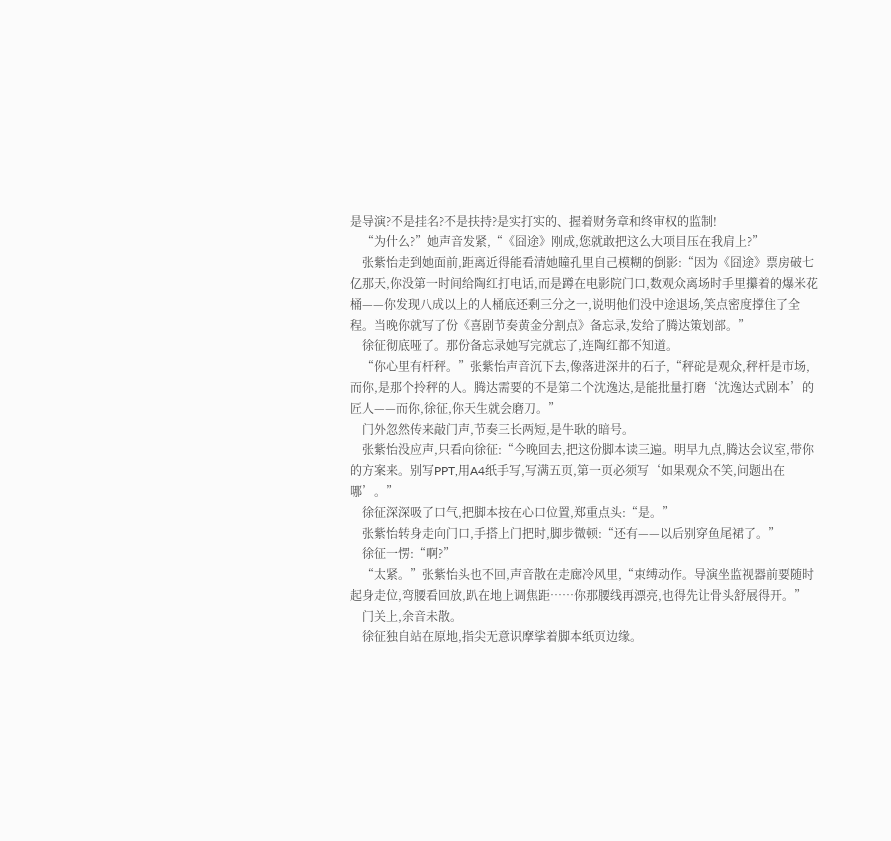是导演?不是挂名?不是扶持?是实打实的、握着财务章和终审权的监制!
    “为什么?”她声音发紧,“《囧途》刚成,您就敢把这么大项目压在我肩上?”
    张紫怡走到她面前,距离近得能看清她瞳孔里自己模糊的倒影:“因为《囧途》票房破七亿那天,你没第一时间给陶红打电话,而是蹲在电影院门口,数观众离场时手里攥着的爆米花桶——你发现八成以上的人桶底还剩三分之一,说明他们没中途退场,笑点密度撑住了全程。当晚你就写了份《喜剧节奏黄金分割点》备忘录,发给了腾达策划部。”
    徐征彻底哑了。那份备忘录她写完就忘了,连陶红都不知道。
    “你心里有杆秤。”张紫怡声音沉下去,像落进深井的石子,“秤砣是观众,秤杆是市场,而你,是那个拎秤的人。腾达需要的不是第二个沈逸达,是能批量打磨‘沈逸达式剧本’的匠人——而你,徐征,你天生就会磨刀。”
    门外忽然传来敲门声,节奏三长两短,是牛耿的暗号。
    张紫怡没应声,只看向徐征:“今晚回去,把这份脚本读三遍。明早九点,腾达会议室,带你的方案来。别写PPT,用A4纸手写,写满五页,第一页必须写‘如果观众不笑,问题出在哪’。”
    徐征深深吸了口气,把脚本按在心口位置,郑重点头:“是。”
    张紫怡转身走向门口,手搭上门把时,脚步微顿:“还有——以后别穿鱼尾裙了。”
    徐征一愣:“啊?”
    “太紧。”张紫怡头也不回,声音散在走廊冷风里,“束缚动作。导演坐监视器前要随时起身走位,弯腰看回放,趴在地上调焦距……你那腰线再漂亮,也得先让骨头舒展得开。”
    门关上,余音未散。
    徐征独自站在原地,指尖无意识摩挲着脚本纸页边缘。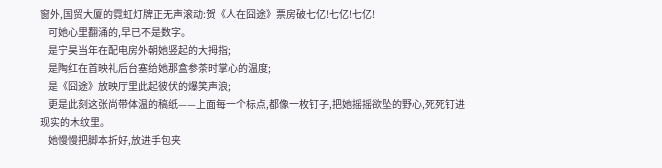窗外,国贸大厦的霓虹灯牌正无声滚动:贺《人在囧途》票房破七亿!七亿!七亿!
    可她心里翻涌的,早已不是数字。
    是宁昊当年在配电房外朝她竖起的大拇指;
    是陶红在首映礼后台塞给她那盒参茶时掌心的温度;
    是《囧途》放映厅里此起彼伏的爆笑声浪;
    更是此刻这张尚带体温的稿纸——上面每一个标点,都像一枚钉子,把她摇摇欲坠的野心,死死钉进现实的木纹里。
    她慢慢把脚本折好,放进手包夹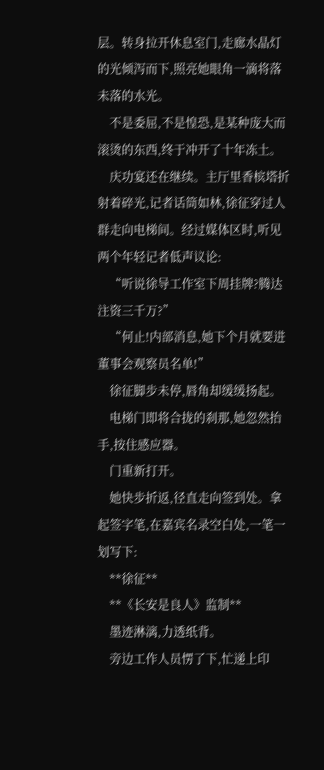层。转身拉开休息室门,走廊水晶灯的光倾泻而下,照亮她眼角一滴将落未落的水光。
    不是委屈,不是惶恐,是某种庞大而滚烫的东西,终于冲开了十年冻土。
    庆功宴还在继续。主厅里香槟塔折射着碎光,记者话筒如林,徐征穿过人群走向电梯间。经过媒体区时,听见两个年轻记者低声议论:
    “听说徐导工作室下周挂牌?腾达注资三千万?”
    “何止!内部消息,她下个月就要进董事会观察员名单!”
    徐征脚步未停,唇角却缓缓扬起。
    电梯门即将合拢的刹那,她忽然抬手,按住感应器。
    门重新打开。
    她快步折返,径直走向签到处。拿起签字笔,在嘉宾名录空白处,一笔一划写下:
    **徐征**
    **《长安是良人》监制**
    墨迹淋漓,力透纸背。
    旁边工作人员愣了下,忙递上印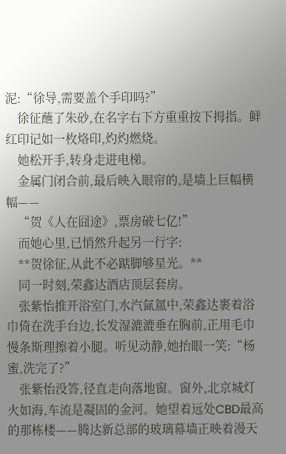泥:“徐导,需要盖个手印吗?”
    徐征蘸了朱砂,在名字右下方重重按下拇指。鲜红印记如一枚烙印,灼灼燃烧。
    她松开手,转身走进电梯。
    金属门闭合前,最后映入眼帘的,是墙上巨幅横幅——
    “贺《人在囧途》,票房破七亿!”
    而她心里,已悄然升起另一行字:
    **贺徐征,从此不必踮脚够星光。**
    同一时刻,荣鑫达酒店顶层套房。
    张紫怡推开浴室门,水汽氤氲中,荣鑫达裹着浴巾倚在洗手台边,长发湿漉漉垂在胸前,正用毛巾慢条斯理擦着小腿。听见动静,她抬眼一笑:“杨蜜,洗完了?”
    张紫怡没答,径直走向落地窗。窗外,北京城灯火如海,车流是凝固的金河。她望着远处CBD最高的那栋楼——腾达新总部的玻璃幕墙正映着漫天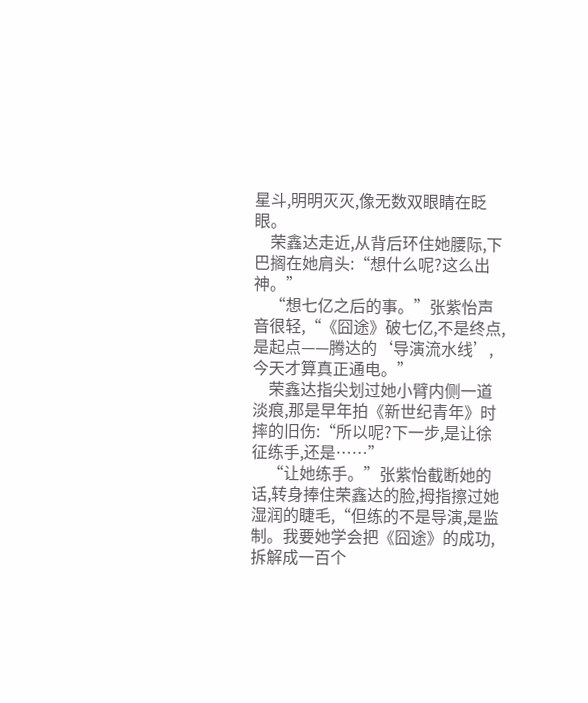星斗,明明灭灭,像无数双眼睛在眨眼。
    荣鑫达走近,从背后环住她腰际,下巴搁在她肩头:“想什么呢?这么出神。”
    “想七亿之后的事。”张紫怡声音很轻,“《囧途》破七亿,不是终点,是起点——腾达的‘导演流水线’,今天才算真正通电。”
    荣鑫达指尖划过她小臂内侧一道淡痕,那是早年拍《新世纪青年》时摔的旧伤:“所以呢?下一步,是让徐征练手,还是……”
    “让她练手。”张紫怡截断她的话,转身捧住荣鑫达的脸,拇指擦过她湿润的睫毛,“但练的不是导演,是监制。我要她学会把《囧途》的成功,拆解成一百个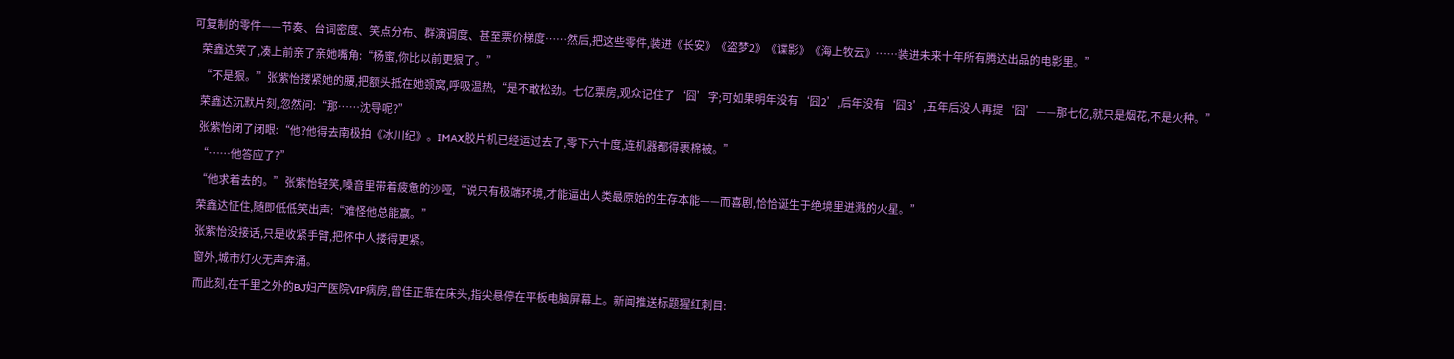可复制的零件——节奏、台词密度、笑点分布、群演调度、甚至票价梯度……然后,把这些零件,装进《长安》《盗梦2》《谍影》《海上牧云》……装进未来十年所有腾达出品的电影里。”
    荣鑫达笑了,凑上前亲了亲她嘴角:“杨蜜,你比以前更狠了。”
    “不是狠。”张紫怡搂紧她的腰,把额头抵在她颈窝,呼吸温热,“是不敢松劲。七亿票房,观众记住了‘囧’字;可如果明年没有‘囧2’,后年没有‘囧3’,五年后没人再提‘囧’——那七亿,就只是烟花,不是火种。”
    荣鑫达沉默片刻,忽然问:“那……沈导呢?”
    张紫怡闭了闭眼:“他?他得去南极拍《冰川纪》。IMAX胶片机已经运过去了,零下六十度,连机器都得裹棉被。”
    “……他答应了?”
    “他求着去的。”张紫怡轻笑,嗓音里带着疲惫的沙哑,“说只有极端环境,才能逼出人类最原始的生存本能——而喜剧,恰恰诞生于绝境里迸溅的火星。”
    荣鑫达怔住,随即低低笑出声:“难怪他总能赢。”
    张紫怡没接话,只是收紧手臂,把怀中人搂得更紧。
    窗外,城市灯火无声奔涌。
    而此刻,在千里之外的BJ妇产医院VIP病房,曾佳正靠在床头,指尖悬停在平板电脑屏幕上。新闻推送标题猩红刺目: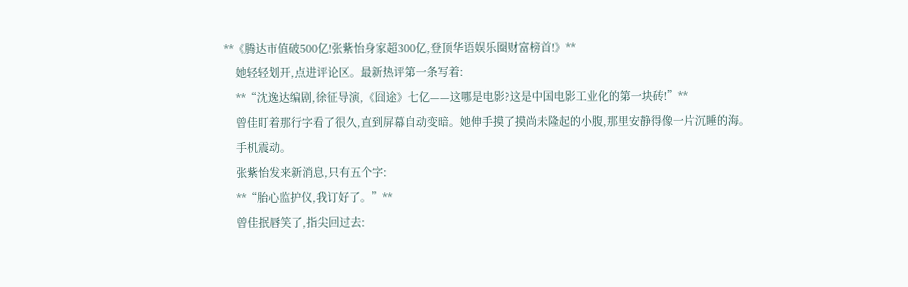**《腾达市值破500亿!张紫怡身家超300亿,登顶华语娱乐圈财富榜首!》**
    她轻轻划开,点进评论区。最新热评第一条写着:
    **“沈逸达编剧,徐征导演,《囧途》七亿——这哪是电影?这是中国电影工业化的第一块砖!”**
    曾佳盯着那行字看了很久,直到屏幕自动变暗。她伸手摸了摸尚未隆起的小腹,那里安静得像一片沉睡的海。
    手机震动。
    张紫怡发来新消息,只有五个字:
    **“胎心监护仪,我订好了。”**
    曾佳抿唇笑了,指尖回过去: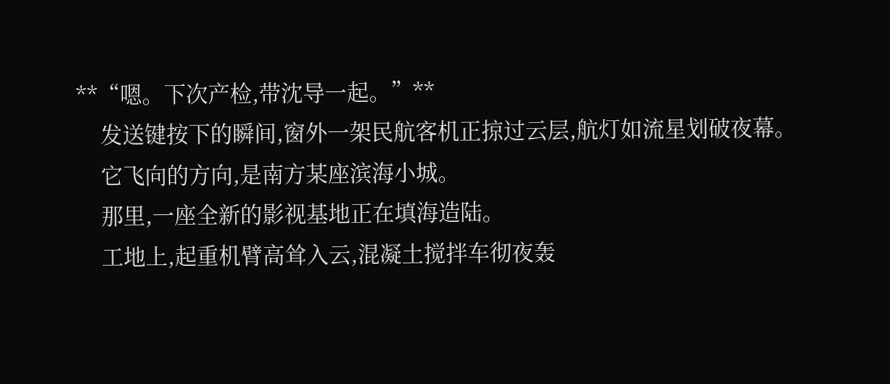**“嗯。下次产检,带沈导一起。”**
    发送键按下的瞬间,窗外一架民航客机正掠过云层,航灯如流星划破夜幕。
    它飞向的方向,是南方某座滨海小城。
    那里,一座全新的影视基地正在填海造陆。
    工地上,起重机臂高耸入云,混凝土搅拌车彻夜轰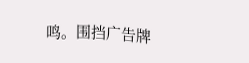鸣。围挡广告牌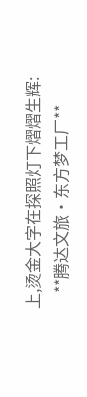上,烫金大字在探照灯下熠熠生辉:
    **腾达文旅·东方梦工厂**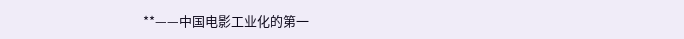**——中国电影工业化的第一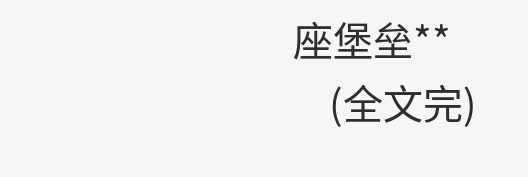座堡垒**
    (全文完)